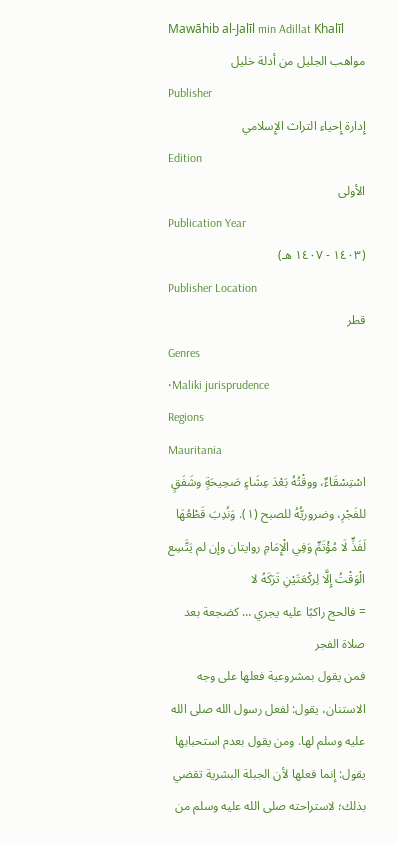Mawāhib al-Jalīl min Adillat Khalīl
مواهب الجليل من أدلة خليل
Publisher
إِدارة إِحياء التراث الإِسلامي
Edition
الأولى
Publication Year
(١٤٠٣ - ١٤٠٧ هـ)
Publisher Location
قطر
Genres
•Maliki jurisprudence
Regions
Mauritania
اسْتِسْقَاءٌ، ووقْتُهُ بَعْدَ عِشَاءٍ صَحِيحَةٍ وشَفَقٍ للفَجْرِ، وضروريُّهُ للصبح (١). وَنُدِبَ قَطْعُهَا لَفَذٍّ لَا مُؤْتَمٍّ وَفِي الْإِمَامِ روايتان وإن لم يَتَّسِع الْوَقْتُ إِلَّا لِركْعَتَيْنِ تَرَكَهُ لا
= فالحج راكبًا عليه يجري … كضجعة بعد صلاة الفجر
فمن يقول بمشروعية فعلها على وجه الاستنان، يقول: لفعل رسول الله صلى الله عليه وسلم لها. ومن يقول بعدم استحبابها يقول: إنما فعلها لأن الجبلة البشرية تقضي بذلك؛ لاستراحته صلى الله عليه وسلم من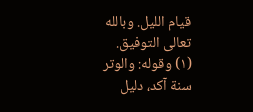قيام الليل. وبالله تعالى التوفيق.
(١) وقوله: والوتر سنة آكد، دليل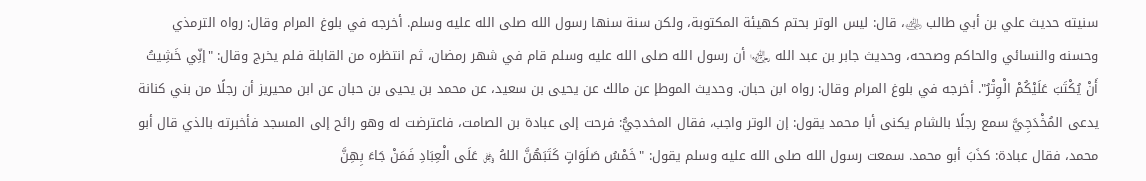سنيته حديث علي بن أبي طالب ﵁، قال: ليس الوتر بحتم كهيئة المكتوبة، ولكن سنة سنها رسول الله صلى الله عليه وسلم. أخرجه في بلوغ المرام وقال: رواه الترمذي وحسنه والنسائي والحاكم وصححه، وحديث جابر بن عبد الله ﵄ أن رسول الله صلى الله عليه وسلم قام في شهر رمضان، ثم انتظره من القابلة فلم يخرج وقال: "إنِّي خَشِيتُ أَنْ يُكْتَبَ عَلَيْكُمْ الْوِتْرُ". أخرجه في بلوغ المرام وقال: رواه ابن حبان. وحديث الموطإ عن مالك عن يحيى بن سعيد، عن محمد بن يحيى بن حبان عن ابن محيريز أن رجلًا من بني كنانة يدعى المُخْدَجِيَّ سمع رجلًا بالشام يكنى أبا محمد يقول: إن الوتر واجب، فقال المخدجيُّ: فرحت إلى عبادة بن الصامت، فاعترضت له وهو رائح إلى المسجد فأخبرته بالذي قال أبو محمد، فقال عبادة: كذَبَ أبو محمد. سمعت رسول الله صلى الله عليه وسلم يقول: "خَمْسُ صَلَوَاتٍ كَتَبَهُنَّ اللهُ ﷿ عَلَى الْعِبَادِ فَمَنْ جَاءَ بِهِنَّ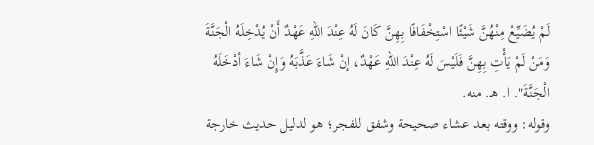لَمْ يُضَيِّعْ مِنْهُنَّ شَيْئًا اسْتِخْفَافًا بِهِنَّ كَانَ لَهُ عِنْدَ اللهِ عَهْدٌ أَنْ يُدْخِلَهُ الْجَنَّةَ وَمَنْ لَمْ يَأْتِ بِهِنَّ فَلَيْسَ لَهُ عِنْدَ اللهِ عَهْدٌ، إنْ شَاءَ عَذَّبَهُ وَإِنْ شَاءَ أدْخَلَهُ الْجَنَّةَ". ا. هـ. منه.
وقوله: ووقته بعد عشاء صحيحة وشفق للفجر؛ هو لدليل حديث خارجة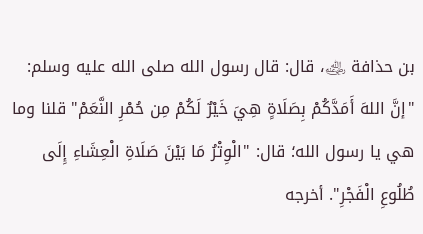بن حذافة ﵁، قال: قال رسول الله صلى الله عليه وسلم: "إنَّ اللهَ أَمَدَّكُمْ بِصَلَاةٍ هِيَ خَيْرٌ لَكُمْ مِن حُمْرِ النَّعَمْ" قلنا وما هي يا رسول الله؛ قال: "الْوِتْرُ مَا بَيْنَ صَلَاةِ الْعِشَاءِ إِلَى طُلُوعِ الْفَجْرِ". أخرجه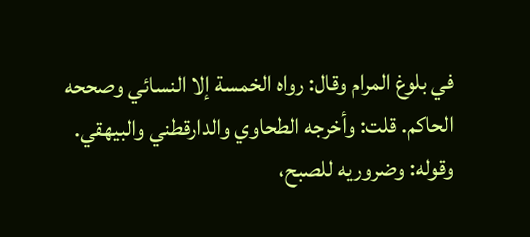في بلوغ المرام وقال: رواه الخمسة إلا النسائي وصححه الحاكم. قلت: وأخرجه الطحاوي والدارقطني والبيهقي.
وقوله: وضروريه للصبح،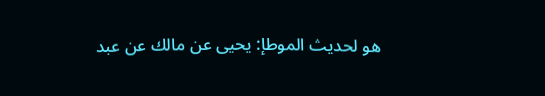هو لحديث الموطإ: يحيى عن مالك عن عبد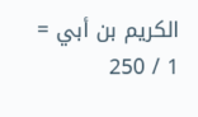الكريم بن أبي =
1 / 250